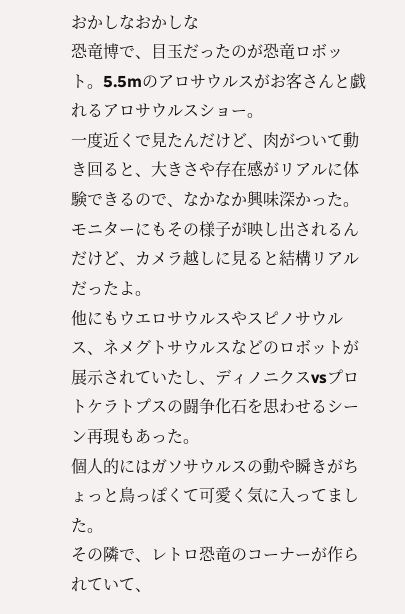おかしなおかしな
恐竜博で、目玉だったのが恐竜ロボット。5.5mのアロサウルスがお客さんと戯れるアロサウルスショー。
一度近くで見たんだけど、肉がついて動き回ると、大きさや存在感がリアルに体験できるので、なかなか興味深かった。
モニターにもその様子が映し出されるんだけど、カメラ越しに見ると結構リアルだったよ。
他にもウエロサウルスやスピノサウルス、ネメグトサウルスなどのロボットが展示されていたし、ディノニクスvsプロトケラトプスの闘争化石を思わせるシーン再現もあった。
個人的にはガソサウルスの動や瞬きがちょっと鳥っぽくて可愛く気に入ってました。
その隣で、レトロ恐竜のコーナーが作られていて、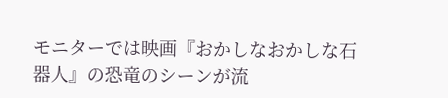モニターでは映画『おかしなおかしな石器人』の恐竜のシーンが流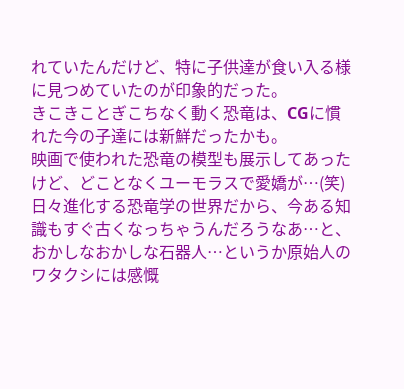れていたんだけど、特に子供達が食い入る様に見つめていたのが印象的だった。
きこきことぎこちなく動く恐竜は、CGに慣れた今の子達には新鮮だったかも。
映画で使われた恐竜の模型も展示してあったけど、どことなくユーモラスで愛嬌が…(笑)
日々進化する恐竜学の世界だから、今ある知識もすぐ古くなっちゃうんだろうなあ…と、おかしなおかしな石器人…というか原始人のワタクシには感慨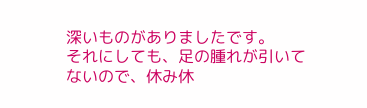深いものがありましたです。
それにしても、足の腫れが引いてないので、休み休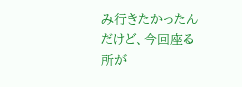み行きたかったんだけど、今回座る所が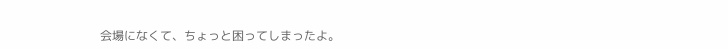会場になくて、ちょっと困ってしまったよ。